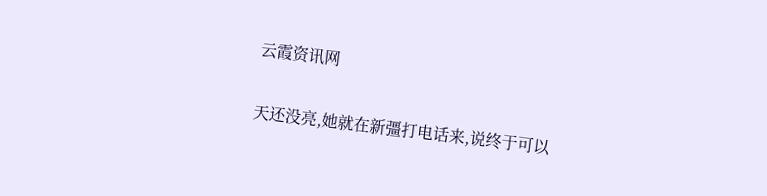云霞资讯网

天还没亮,她就在新彊打电话来,说终于可以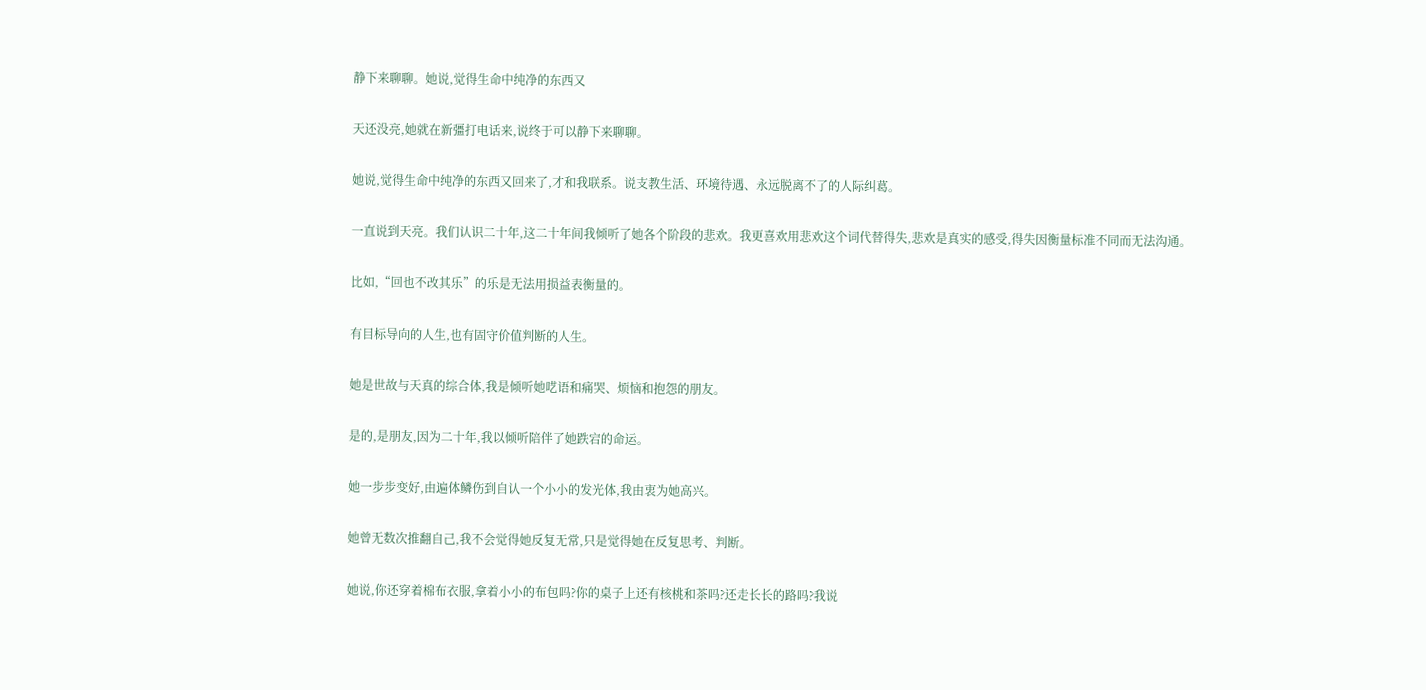静下来聊聊。她说,觉得生命中纯净的东西又

天还没亮,她就在新彊打电话来,说终于可以静下来聊聊。

她说,觉得生命中纯净的东西又回来了,才和我联系。说支教生活、环境待遇、永远脱离不了的人际纠葛。

一直说到天亮。我们认识二十年,这二十年间我倾听了她各个阶段的悲欢。我更喜欢用悲欢这个词代替得失,悲欢是真实的感受,得失因衡量标准不同而无法沟通。

比如,“回也不改其乐”的乐是无法用损益表衡量的。

有目标导向的人生,也有固守价值判断的人生。

她是世故与天真的综合体,我是倾听她呓语和痛哭、烦恼和抱怨的朋友。

是的,是朋友,因为二十年,我以倾听陪伴了她跌宕的命运。

她一步步变好,由遍体鳞伤到自认一个小小的发光体,我由衷为她高兴。

她曾无数次推翻自己,我不会觉得她反复无常,只是觉得她在反复思考、判断。

她说,你还穿着棉布衣服,拿着小小的布包吗?你的桌子上还有核桃和茶吗?还走长长的路吗?我说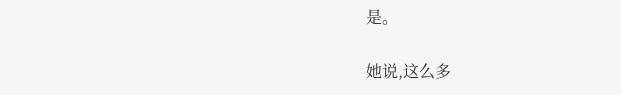是。

她说,这么多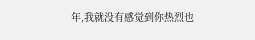年,我就没有感觉到你热烈也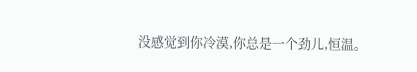没感觉到你冷漠,你总是一个劲儿,恒温。